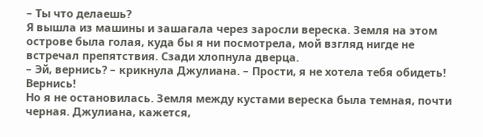– Ты что делаешь?
Я вышла из машины и зашагала через заросли вереска. Земля на этом острове была голая, куда бы я ни посмотрела, мой взгляд нигде не встречал препятствия. Сзади хлопнула дверца.
– Эй, вернись? – крикнула Джулиана. – Прости, я не хотела тебя обидеть! Вернись!
Но я не остановилась. Земля между кустами вереска была темная, почти черная. Джулиана, кажется,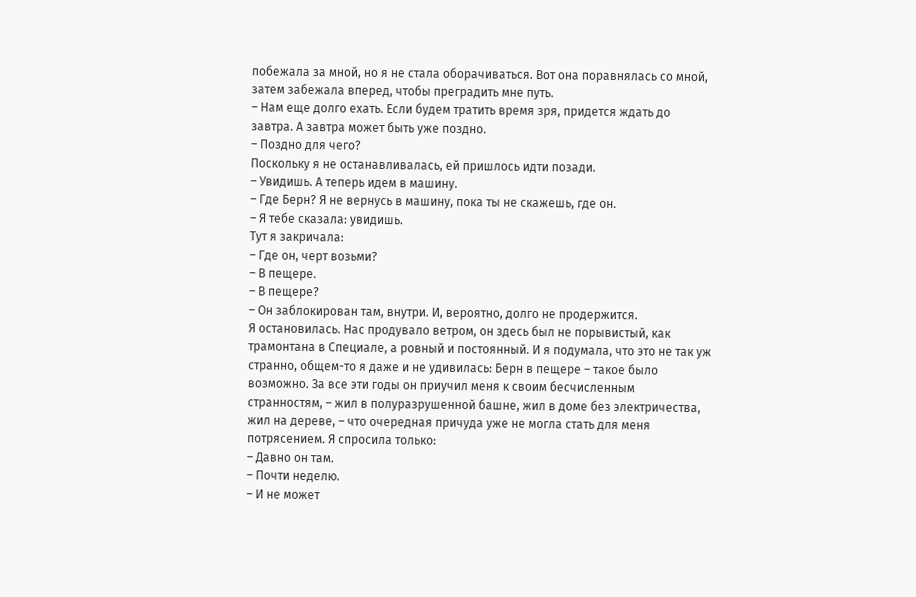побежала за мной, но я не стала оборачиваться. Вот она поравнялась со мной, затем забежала вперед, чтобы преградить мне путь.
– Нам еще долго ехать. Если будем тратить время зря, придется ждать до завтра. А завтра может быть уже поздно.
– Поздно для чего?
Поскольку я не останавливалась, ей пришлось идти позади.
– Увидишь. А теперь идем в машину.
– Где Берн? Я не вернусь в машину, пока ты не скажешь, где он.
– Я тебе сказала: увидишь.
Тут я закричала:
– Где он, черт возьми?
– В пещере.
– В пещере?
– Он заблокирован там, внутри. И, вероятно, долго не продержится.
Я остановилась. Нас продувало ветром, он здесь был не порывистый, как трамонтана в Специале, а ровный и постоянный. И я подумала, что это не так уж странно, общем-то я даже и не удивилась: Берн в пещере – такое было возможно. За все эти годы он приучил меня к своим бесчисленным странностям, – жил в полуразрушенной башне, жил в доме без электричества, жил на дереве, – что очередная причуда уже не могла стать для меня потрясением. Я спросила только:
– Давно он там.
– Почти неделю.
– И не может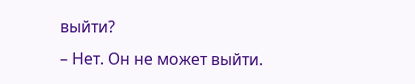выйти?
– Нет. Он не может выйти.